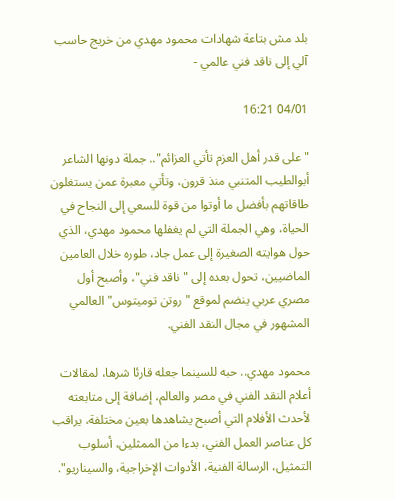بلد مش بتاعة شهادات محمود مهدي من خريج حاسب آلي إلى ناقد فني عالمي -

04/01 16:21

"على قدر أهل العزم تأتي العزائم".. جملة دونها الشاعر أبوالطيب المتنبي منذ قرون، وتأتي معبرة عمن يستغلون طاقاتهم بأفضل ما أوتوا من قوة للسعي إلى النجاح في الحياة، وهي الجملة التي لم يغفلها محمود مهدي، الذي حول هوايته الصغيرة إلى عمل جاد، طوره خلال العامين الماضيين، تحول بعده إلى "ناقد فني"، وأصبح أول مصري عربي ينضم لموقع "روتن توميتوس" العالمي المشهور في مجال النقد الفني.

محمود مهدي.. حبه للسينما جعله قارئا شرها، لمقالات أعلام النقد الفني في مصر والعالم، إضافة إلى متابعته لأحدث الأفلام التي أصبح يشاهدها بعين مختلفة، يراقب كل عناصر العمل الفني، بدءا من الممثلين، أسلوب التمثيل، الرسالة الفنية، الأدوات الإخراجية، والسيناريو".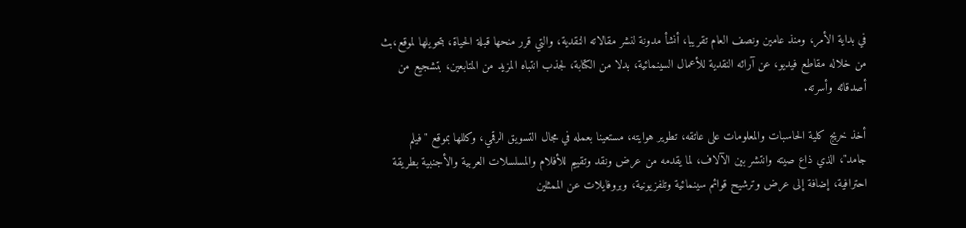في بداية الأمر، ومنذ عامين ونصف العام تقريبا، أنشأ مدونة لنشر مقالاته النقدية، والتي قرر منحها قبلة الحياة، بتحويلها لموقع،بث من خلاله مقاطع فيديو، عن آرائه النقدية للأعمال السينمائية، بدلا من الكتابة، لجذب انتباه المزيد من المتابعين، بتشجيع من أصدقائه وأسرته.

أخذ خريج كلية الحاسبات والمعلومات على عاتقه، تطوير هوايته، مستعينا بعمله في مجال التسويق الرقمي، وكللها بموقع "فيلم جامد"، الذي ذاع صيته وانتشر بين الآلاف، لما يقدمه من عرض ونقد وتقييم للأفلام والمسلسلات العربية والأجنبية بطريقة احترافية، إضافة إلى عرض وترشيح قوائم سينمائية وتلفزيونية، وبروفايلات عن الممثلين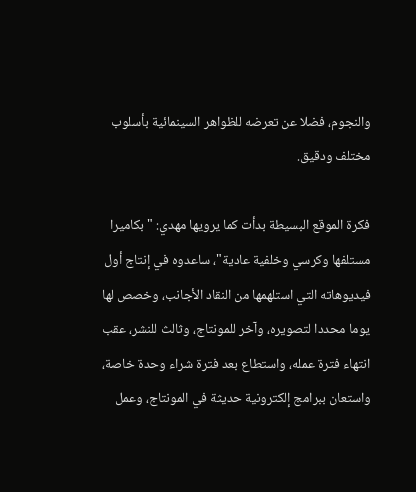والنجوم، فضلا عن تعرضه للظواهر السينمائية بأسلوب مختلف ودقيق.

فكرة الموقع البسيطة بدأت كما يرويها مهدي: "بكاميرا مستلفها وكرسي وخلفية عادية"، ساعدوه في إنتاج أول فيديوهاته التي استلهمها من النقاد الأجانب، وخصص لها يوما محددا لتصويره، وآخر للمونتاج، وثالث للنشر، عقب انتهاء فترة عمله، واستطاع بعد فترة شراء وحدة خاصة، واستعان ببرامج إلكترونية حديثة في المونتاج، وعمل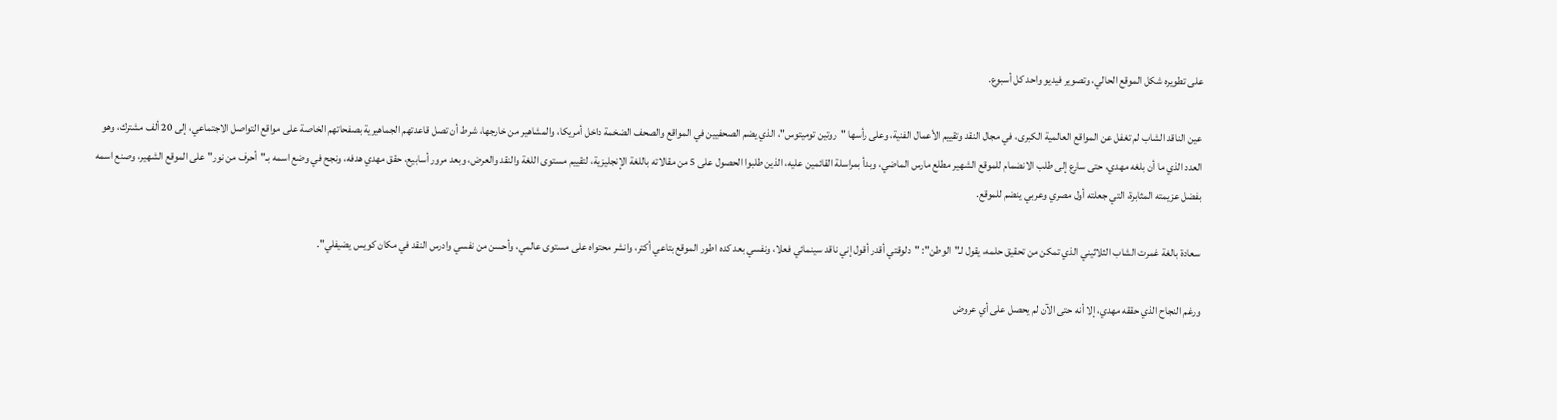على تطويره شكل الموقع الحالي، وتصوير فيديو واحد كل أسبوع.

عين الناقد الشاب لم تغفل عن المواقع العالمية الكبرى، في مجال النقد وتقييم الأعمال الفنية، وعلى رأسها "روتين توميتوس"، الذي يضم الصحفيين في المواقع والصحف الضخمة داخل أمريكا، والمشاهير من خارجها، شرط أن تصل قاعدتهم الجماهيرية بصفحاتهم الخاصة على مواقع التواصل الاجتماعي، إلى 20 ألف مشترك، وهو العدد الذي ما أن بلغه مهدي، حتى سارع إلى طلب الانضمام للموقع الشهير مطلع مارس الماضي، وبدأ بمراسلة القائمين عليه، الذين طلبوا الحصول على 5 من مقالاته باللغة الإنجليزية، لتقييم مستوى اللغة والنقد والعرض، وبعد مرور أسابيع، حقق مهدي هدفه، ونجح في وضع اسمه بـ"أحرف من نور" على الموقع الشهير، وصنع اسمه بفضل عزيمته المثابرة، التي جعلته أول مصري وعربي ينضم للموقع.

سعادة بالغة غمرت الشاب الثلاثيني الذي تمكن من تحقيق حلمه، يقول لـ"الوطن": "دلوقتي أقدر أقول إني ناقد سينمائي فعلا، ونفسي بعد كده اطور الموقع بتاعي أكتر، وانشر محتواه على مستوى عالمي، وأحسن من نفسي وادرس النقد في مكان كويس يضيفلي".

ورغم النجاح الذي حققه مهدي، إلا أنه حتى الآن لم يحصل على أي عروض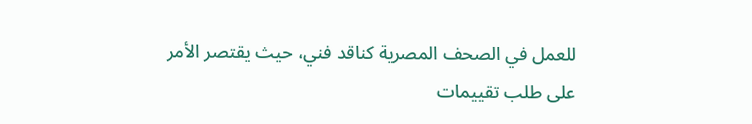للعمل في الصحف المصرية كناقد فني، حيث يقتصر الأمر على طلب تقييمات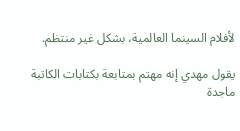لأفلام السينما العالمية، بشكل غير منتظم.

يقول مهدي إنه مهتم بمتابعة بكتابات الكاتبة ماجدة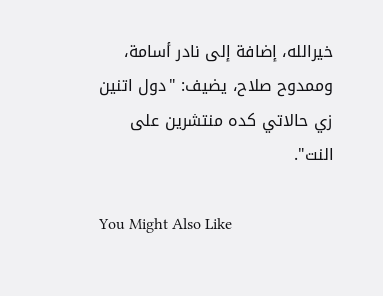خيرالله، إضافة إلى نادر أسامة، وممدوح صلاح، يضيف: "دول اتنين زي حالاتي كده منتشرين على النت".

You Might Also Like